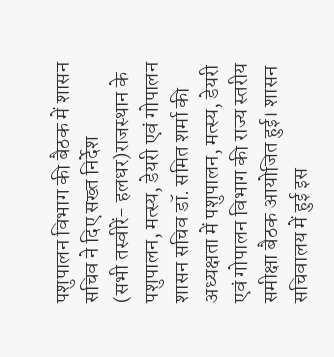पशुपालन विभाग की बैठक में शासन सचिव ने दिए सख्त निर्देश
(सभी तस्वीरें- हलधर)राजस्थान के पशुपालन, मत्स्य, डेयरी एवं गोपालन शासन सचिव डॉ. समित शर्मा की अध्यक्षता में पशुपालन, मत्स्य, डेयरी एवं गोपालन विभाग की राज्य स्तरीय समीक्षा बैठक आयोजित हुई। शासन सचिवालय में हुई इस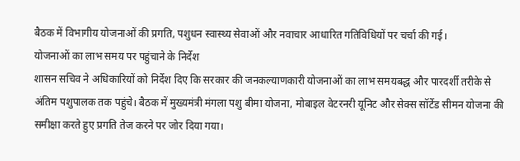बैठक में विभागीय योजनाओं की प्रगति, पशुधन स्वास्थ्य सेवाओं और नवाचार आधारित गतिविधियों पर चर्चा की गई।
योजनाओं का लाभ समय पर पहुंचाने के निर्देश
शासन सचिव ने अधिकारियों को निर्देश दिए कि सरकार की जनकल्याणकारी योजनाओं का लाभ समयबद्ध और पारदर्शी तरीके से अंतिम पशुपालक तक पहुंचे। बैठक में मुख्यमंत्री मंगला पशु बीमा योजना, मोबाइल वेटरनरी यूनिट और सेक्स सॉर्टेड सीमन योजना की समीक्षा करते हुए प्रगति तेज करने पर जोर दिया गया।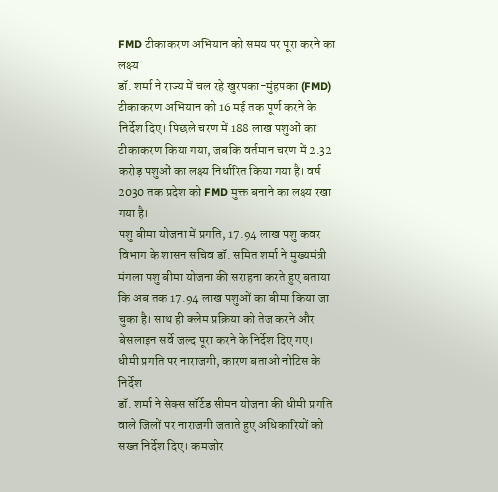FMD टीकाकरण अभियान को समय पर पूरा करने का लक्ष्य
डॉ. शर्मा ने राज्य में चल रहे खुरपका-मुंहपका (FMD) टीकाकरण अभियान को 16 मई तक पूर्ण करने के निर्देश दिए। पिछले चरण में 188 लाख पशुओं का टीकाकरण किया गया, जबकि वर्तमान चरण में 2.32 करोड़ पशुओं का लक्ष्य निर्धारित किया गया है। वर्ष 2030 तक प्रदेश को FMD मुक्त बनाने का लक्ष्य रखा गया है।
पशु बीमा योजना में प्रगति, 17.94 लाख पशु कवर
विभाग के शासन सचिव डॉ. समित शर्मा ने मुख्यमंत्री मंगला पशु बीमा योजना की सराहना करते हुए बताया कि अब तक 17.94 लाख पशुओं का बीमा किया जा चुका है। साथ ही क्लेम प्रक्रिया को तेज करने और बेसलाइन सर्वे जल्द पूरा करने के निर्देश दिए गए।
धीमी प्रगति पर नाराजगी, कारण बताओ नोटिस के निर्देश
डॉ. शर्मा ने सेक्स सॉर्टेड सीमन योजना की धीमी प्रगति वाले जिलों पर नाराजगी जताते हुए अधिकारियों को सख्त निर्देश दिए। कमजोर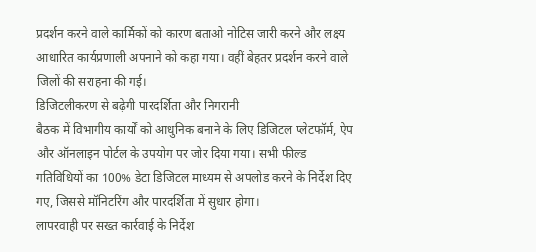प्रदर्शन करने वाले कार्मिकों को कारण बताओ नोटिस जारी करने और लक्ष्य आधारित कार्यप्रणाली अपनाने को कहा गया। वहीं बेहतर प्रदर्शन करने वाले जिलों की सराहना की गई।
डिजिटलीकरण से बढ़ेगी पारदर्शिता और निगरानी
बैठक में विभागीय कार्यों को आधुनिक बनाने के लिए डिजिटल प्लेटफॉर्म, ऐप और ऑनलाइन पोर्टल के उपयोग पर जोर दिया गया। सभी फील्ड गतिविधियों का 100% डेटा डिजिटल माध्यम से अपलोड करने के निर्देश दिए गए, जिससे मॉनिटरिंग और पारदर्शिता में सुधार होगा।
लापरवाही पर सख्त कार्रवाई के निर्देश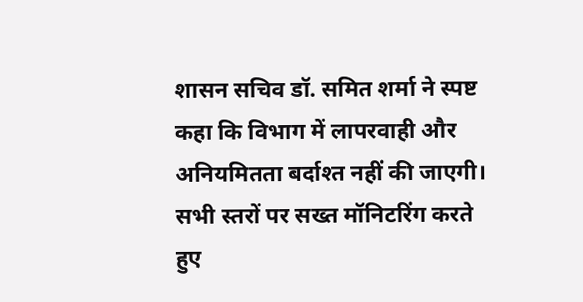शासन सचिव डॉ. समित शर्मा ने स्पष्ट कहा कि विभाग में लापरवाही और अनियमितता बर्दाश्त नहीं की जाएगी। सभी स्तरों पर सख्त मॉनिटरिंग करते हुए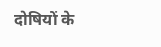दोषियों के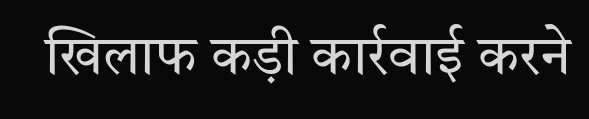खिलाफ कड़ी कार्रवाई करने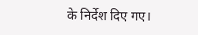के निर्देश दिए गए।